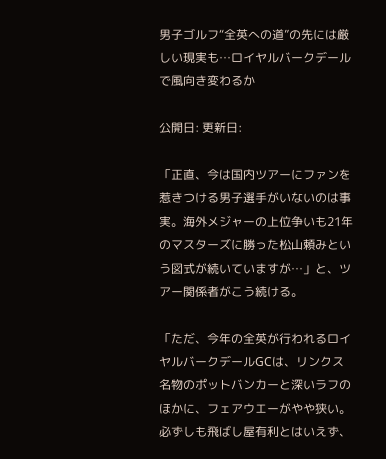男子ゴルフ“全英への道”の先には厳しい現実も…ロイヤルバークデールで風向き変わるか

公開日: 更新日:

「正直、今は国内ツアーにファンを惹きつける男子選手がいないのは事実。海外メジャーの上位争いも21年のマスターズに勝った松山頼みという図式が続いていますが…」と、ツアー関係者がこう続ける。

「ただ、今年の全英が行われるロイヤルバークデールGCは、リンクス名物のポットバンカーと深いラフのほかに、フェアウエーがやや狭い。必ずしも飛ばし屋有利とはいえず、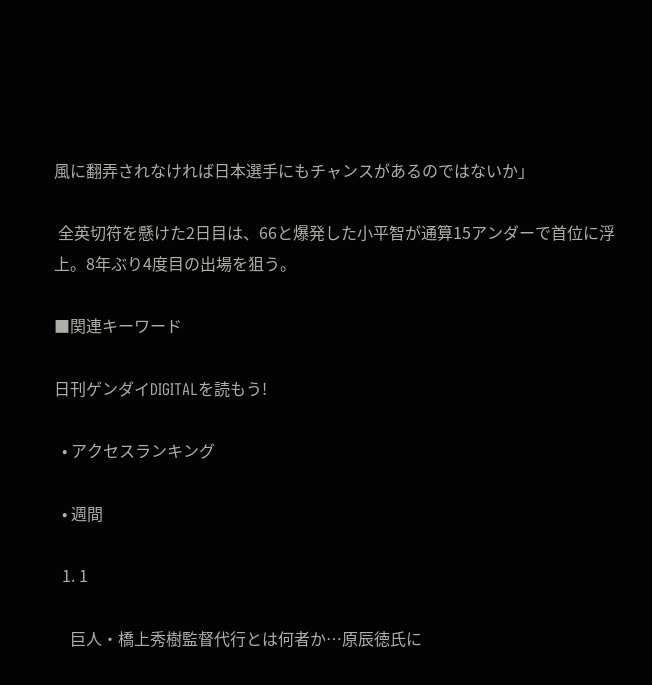風に翻弄されなければ日本選手にもチャンスがあるのではないか」

 全英切符を懸けた2日目は、66と爆発した小平智が通算15アンダーで首位に浮上。8年ぶり4度目の出場を狙う。

■関連キーワード

日刊ゲンダイDIGITALを読もう!

  • アクセスランキング

  • 週間

  1. 1

    巨人・橋上秀樹監督代行とは何者か…原辰徳氏に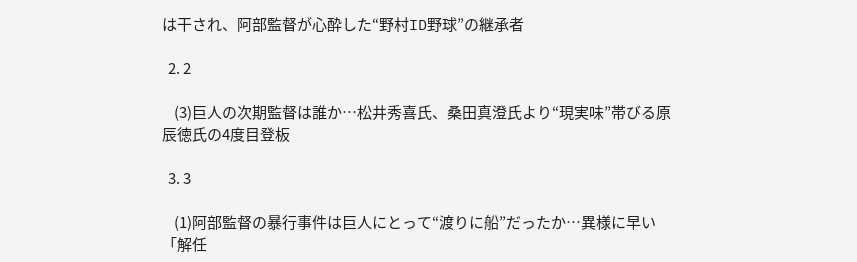は干され、阿部監督が心酔した“野村ID野球”の継承者

  2. 2

    (3)巨人の次期監督は誰か…松井秀喜氏、桑田真澄氏より“現実味”帯びる原辰徳氏の4度目登板

  3. 3

    (1)阿部監督の暴行事件は巨人にとって“渡りに船”だったか…異様に早い「解任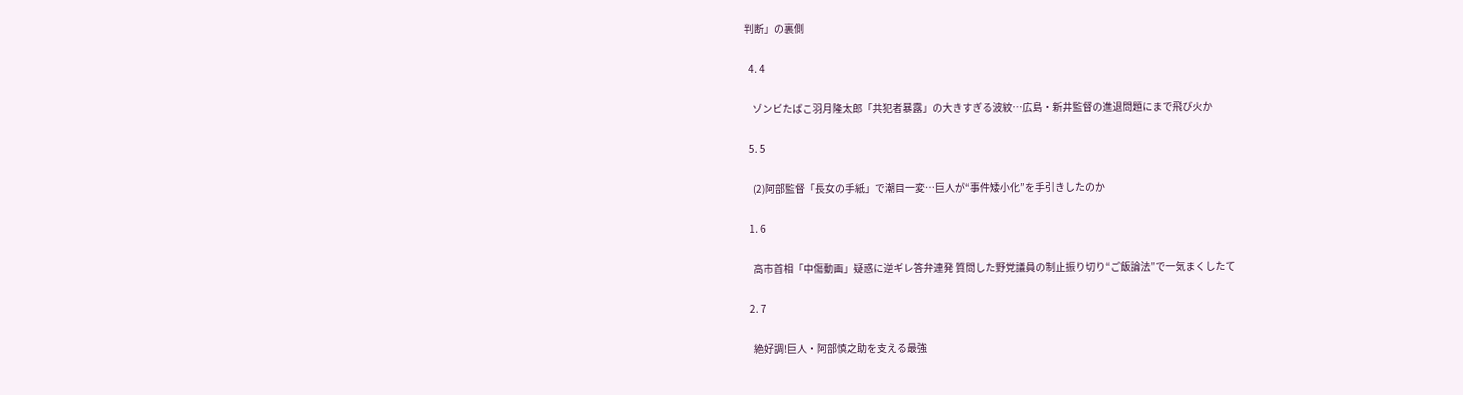判断」の裏側

  4. 4

    ゾンビたばこ羽月隆太郎「共犯者暴露」の大きすぎる波紋…広島・新井監督の進退問題にまで飛び火か

  5. 5

    (2)阿部監督「長女の手紙」で潮目一変…巨人が“事件矮小化”を手引きしたのか

  1. 6

    高市首相「中傷動画」疑惑に逆ギレ答弁連発 質問した野党議員の制止振り切り“ご飯論法”で一気まくしたて

  2. 7

    絶好調!巨人・阿部慎之助を支える最強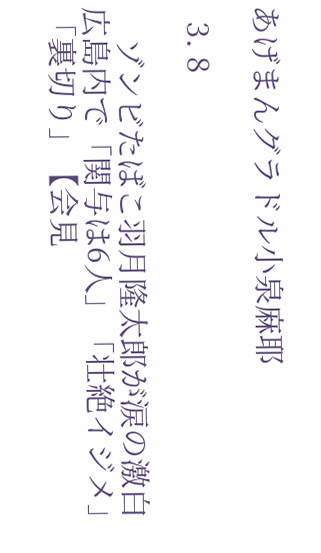あげまんグラドル小泉麻耶

  3. 8

    ゾンビたばこ羽月隆太郎が涙の激白 広島内で「関与は6人」「壮絶イジメ」「裏切り」【会見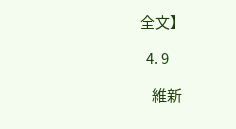全文】

  4. 9

    維新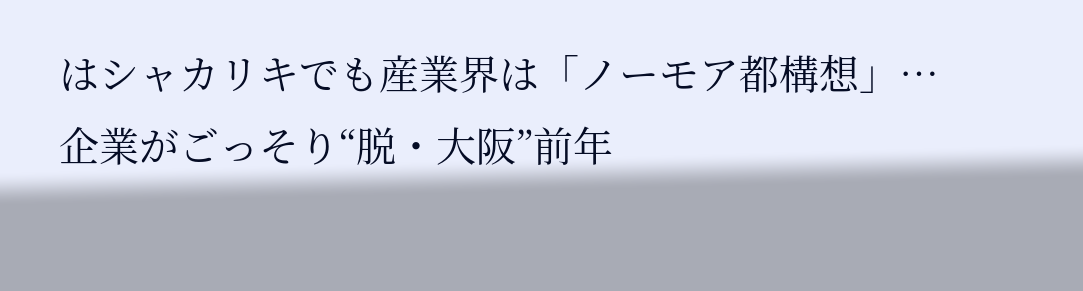はシャカリキでも産業界は「ノーモア都構想」…企業がごっそり“脱・大阪”前年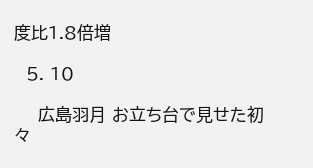度比1.8倍増

  5. 10

    広島羽月 お立ち台で見せた初々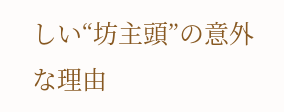しい“坊主頭”の意外な理由